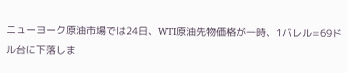ニューヨーク原油市場では24日、WTI原油先物価格が一時、1バレル=69ドル台に下落しま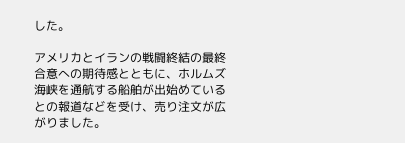した。

アメリカとイランの戦闘終結の最終合意への期待感とともに、ホルムズ海峡を通航する船舶が出始めているとの報道などを受け、売り注文が広がりました。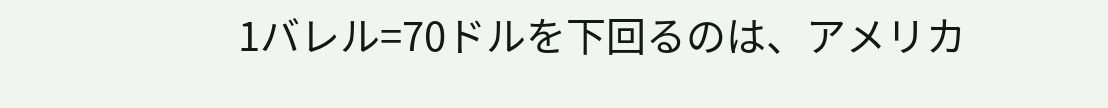1バレル=70ドルを下回るのは、アメリカ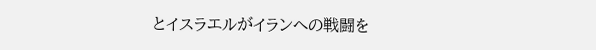とイスラエルがイランへの戦闘を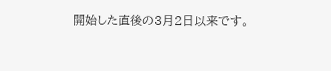開始した直後の3月2日以来です。